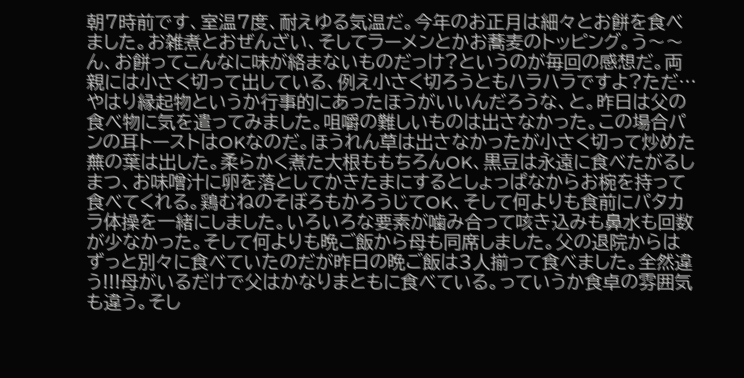朝7時前です、室温7度、耐えゆる気温だ。今年のお正月は細々とお餅を食べました。お雑煮とおぜんざい、そしてラーメンとかお蕎麦のトッピング。う〜〜ん、お餅ってこんなに味が絡まないものだっけ?というのが毎回の感想だ。両親には小さく切って出している、例え小さく切ろうともハラハラですよ?ただ…やはり縁起物というか行事的にあったほうがいいんだろうな、と。昨日は父の食べ物に気を遣ってみました。咀嚼の難しいものは出さなかった。この場合パンの耳トーストはOKなのだ。ほうれん草は出さなかったが小さく切って炒めた蕪の葉は出した。柔らかく煮た大根ももちろんOK、黒豆は永遠に食べたがるしまつ、お味噌汁に卵を落としてかきたまにするとしょっぱなからお椀を持って食べてくれる。鶏むねのそぼろもかろうじてOK、そして何よりも食前にパタカラ体操を一緒にしました。いろいろな要素が噛み合って咳き込みも鼻水も回数が少なかった。そして何よりも晩ご飯から母も同席しました。父の退院からはずっと別々に食べていたのだが昨日の晩ご飯は3人揃って食べました。全然違う!!!母がいるだけで父はかなりまともに食べている。っていうか食卓の雰囲気も違う。そし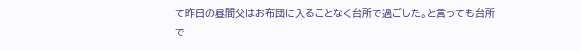て昨日の昼間父はお布団に入ることなく台所で過ごした。と言っても台所で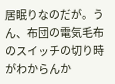居眠りなのだが。うん、布団の電気毛布のスイッチの切り時がわからんか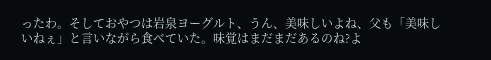ったわ。そしておやつは岩泉ヨーグルト、うん、美味しいよね、父も「美味しいねぇ」と言いながら食べていた。味覚はまだまだあるのね?よ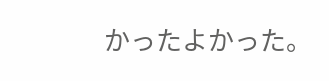かったよかった。